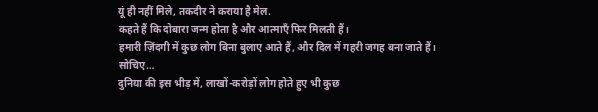यूं ही नहीं मिले, तकदीर ने कराया है मेल.
कहते हैं कि दोबारा जन्म होता है और आत्माएँ फिर मिलती हैं।
हमारी ज़िंदगी में कुछ लोग बिना बुलाए आते हैं, और दिल में गहरी जगह बना जाते हैं।
सोचिए…
दुनिया की इस भीड़ में, लाखों-करोड़ों लोग होते हुए भी कुछ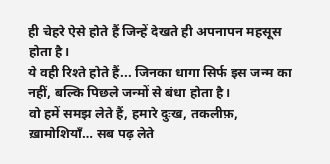ही चेहरे ऐसे होते हैं जिन्हें देखते ही अपनापन महसूस होता है।
ये वही रिश्ते होते हैं... जिनका धागा सिर्फ इस जन्म का नहीं, बल्कि पिछले जन्मों से बंधा होता है।
वो हमें समझ लेते हैं, हमारे दुःख, तकलीफ़, ख़ामोशियाँ… सब पढ़ लेते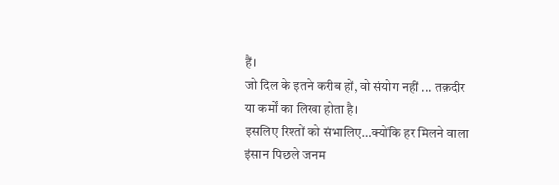हैं।
जो दिल के इतने करीब हों, वो संयोग नहीं ... तक़दीर या कर्मों का लिखा होता है।
इसलिए रिश्तों को संभालिए…क्योंकि हर मिलने वाला इंसान पिछले जनम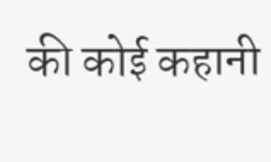की कोई कहानी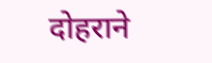दोहराने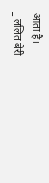आता है।
_ ललित बेरी